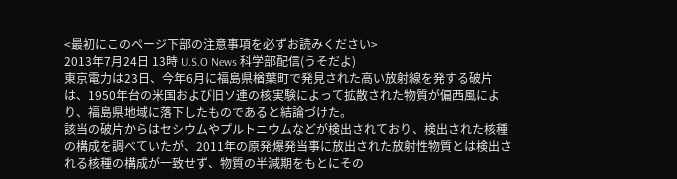<最初にこのページ下部の注意事項を必ずお読みください>
2013年7月24日 13時 U.S.O News 科学部配信(うそだよ)
東京電力は23日、今年6月に福島県楢葉町で発見された高い放射線を発する破片は、1950年台の米国および旧ソ連の核実験によって拡散された物質が偏西風により、福島県地域に落下したものであると結論づけた。
該当の破片からはセシウムやプルトニウムなどが検出されており、検出された核種の構成を調べていたが、2011年の原発爆発当事に放出された放射性物質とは検出される核種の構成が一致せず、物質の半減期をもとにその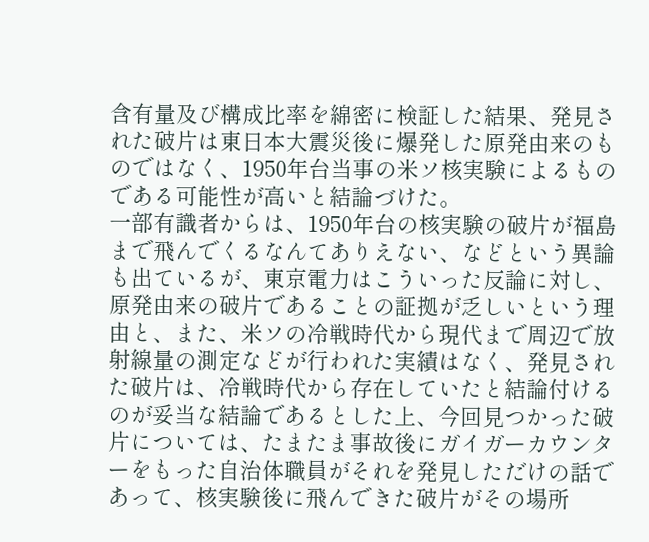含有量及び構成比率を綿密に検証した結果、発見された破片は東日本大震災後に爆発した原発由来のものではなく、1950年台当事の米ソ核実験によるものである可能性が高いと結論づけた。
一部有識者からは、1950年台の核実験の破片が福島まで飛んでくるなんてありえない、などという異論も出ているが、東京電力はこういった反論に対し、原発由来の破片であることの証拠が乏しいという理由と、また、米ソの冷戦時代から現代まで周辺で放射線量の測定などが行われた実績はなく、発見された破片は、冷戦時代から存在していたと結論付けるのが妥当な結論であるとした上、今回見つかった破片については、たまたま事故後にガイガーカウンターをもった自治体職員がそれを発見しただけの話であって、核実験後に飛んできた破片がその場所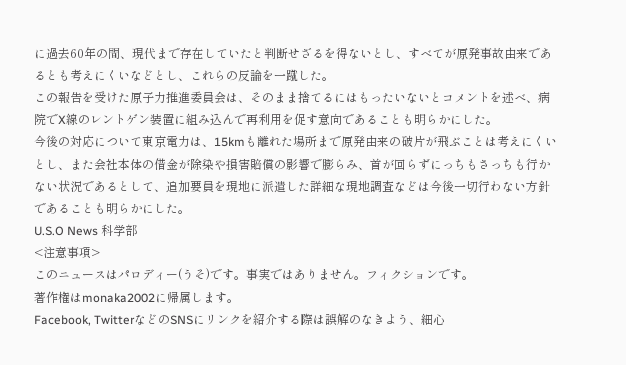に過去60年の間、現代まで存在していたと判断せざるを得ないとし、すべてが原発事故由来であるとも考えにくいなどとし、これらの反論を一蹴した。
この報告を受けた原子力推進委員会は、そのまま捨てるにはもったいないとコメントを述べ、病院でX線のレントゲン装置に組み込んで再利用を促す意向であることも明らかにした。
今後の対応について東京電力は、15kmも離れた場所まで原発由来の破片が飛ぶことは考えにくいとし、また会社本体の借金が除染や損害賠償の影響で膨らみ、首が回らずにっちもさっちも行かない状況であるとして、追加要員を現地に派遣した詳細な現地調査などは今後一切行わない方針であることも明らかにした。
U.S.O News 科学部
<注意事項>
このニュースはパロディー(うそ)です。事実ではありません。フィクションです。
著作権はmonaka2002に帰属します。
Facebook, TwitterなどのSNSにリンクを紹介する際は誤解のなきよう、細心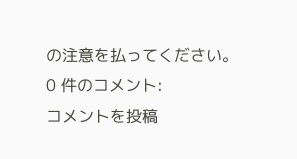の注意を払ってください。
0 件のコメント:
コメントを投稿